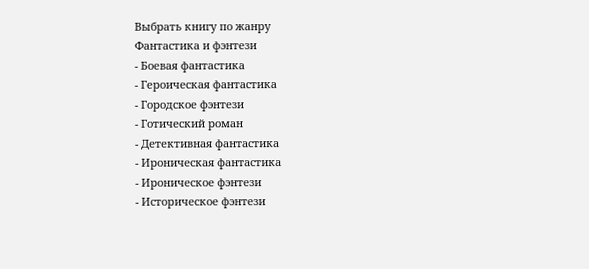Выбрать книгу по жанру
Фантастика и фэнтези
- Боевая фантастика
- Героическая фантастика
- Городское фэнтези
- Готический роман
- Детективная фантастика
- Ироническая фантастика
- Ироническое фэнтези
- Историческое фэнтези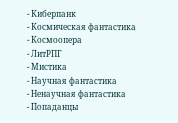- Киберпанк
- Космическая фантастика
- Космоопера
- ЛитРПГ
- Мистика
- Научная фантастика
- Ненаучная фантастика
- Попаданцы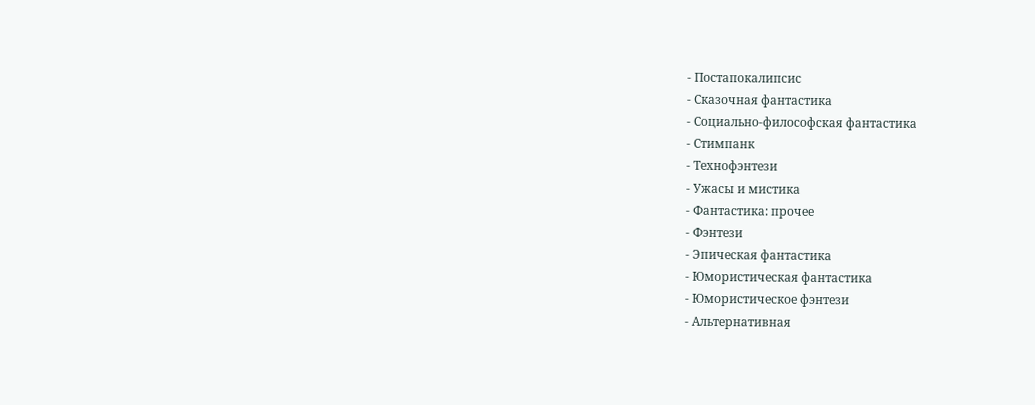- Постапокалипсис
- Сказочная фантастика
- Социально-философская фантастика
- Стимпанк
- Технофэнтези
- Ужасы и мистика
- Фантастика: прочее
- Фэнтези
- Эпическая фантастика
- Юмористическая фантастика
- Юмористическое фэнтези
- Альтернативная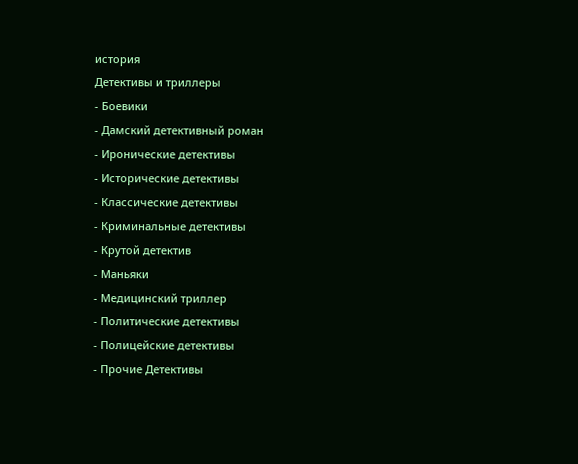история
Детективы и триллеры
- Боевики
- Дамский детективный роман
- Иронические детективы
- Исторические детективы
- Классические детективы
- Криминальные детективы
- Крутой детектив
- Маньяки
- Медицинский триллер
- Политические детективы
- Полицейские детективы
- Прочие Детективы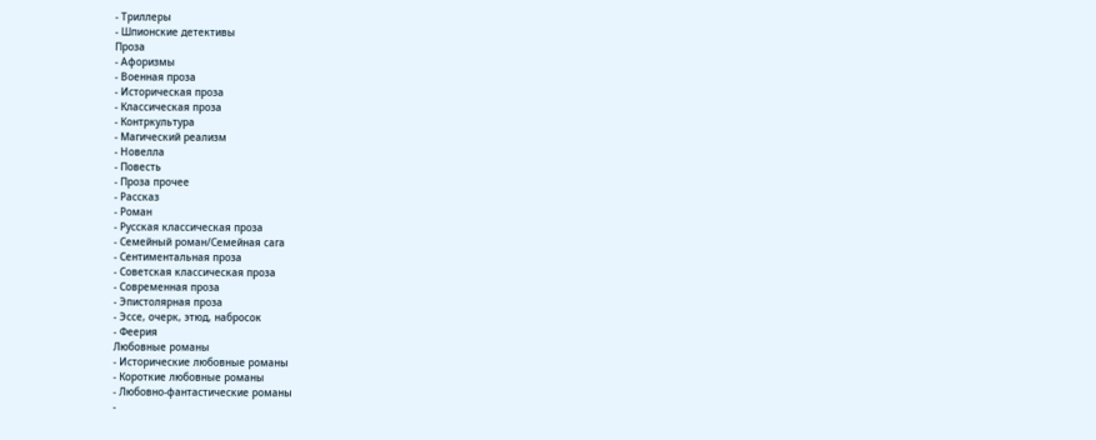- Триллеры
- Шпионские детективы
Проза
- Афоризмы
- Военная проза
- Историческая проза
- Классическая проза
- Контркультура
- Магический реализм
- Новелла
- Повесть
- Проза прочее
- Рассказ
- Роман
- Русская классическая проза
- Семейный роман/Семейная сага
- Сентиментальная проза
- Советская классическая проза
- Современная проза
- Эпистолярная проза
- Эссе, очерк, этюд, набросок
- Феерия
Любовные романы
- Исторические любовные романы
- Короткие любовные романы
- Любовно-фантастические романы
-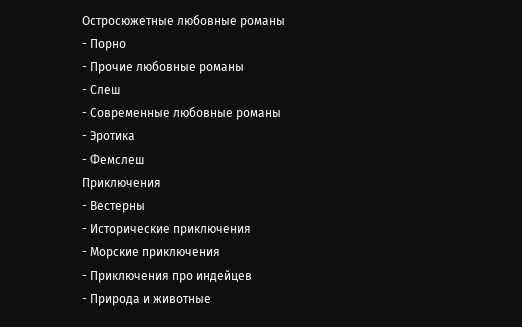Остросюжетные любовные романы
- Порно
- Прочие любовные романы
- Слеш
- Современные любовные романы
- Эротика
- Фемслеш
Приключения
- Вестерны
- Исторические приключения
- Морские приключения
- Приключения про индейцев
- Природа и животные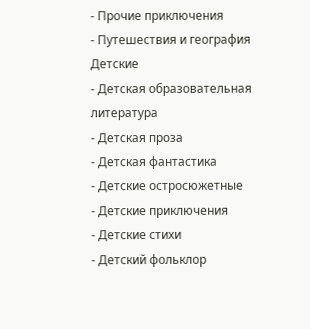- Прочие приключения
- Путешествия и география
Детские
- Детская образовательная литература
- Детская проза
- Детская фантастика
- Детские остросюжетные
- Детские приключения
- Детские стихи
- Детский фольклор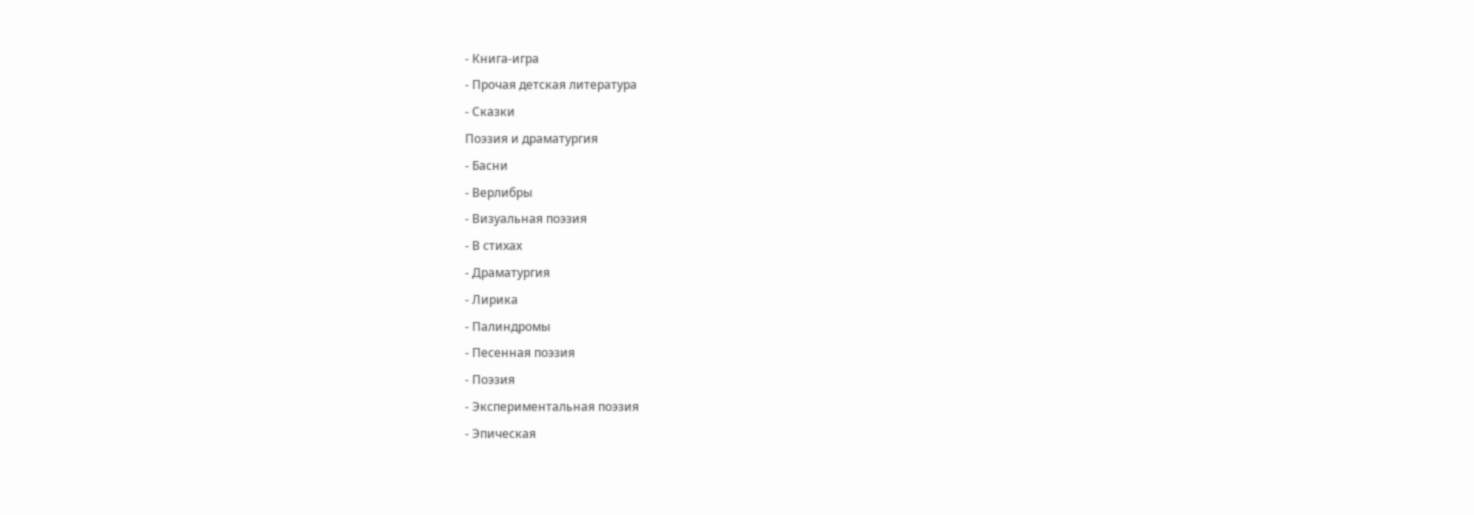- Книга-игра
- Прочая детская литература
- Сказки
Поэзия и драматургия
- Басни
- Верлибры
- Визуальная поэзия
- В стихах
- Драматургия
- Лирика
- Палиндромы
- Песенная поэзия
- Поэзия
- Экспериментальная поэзия
- Эпическая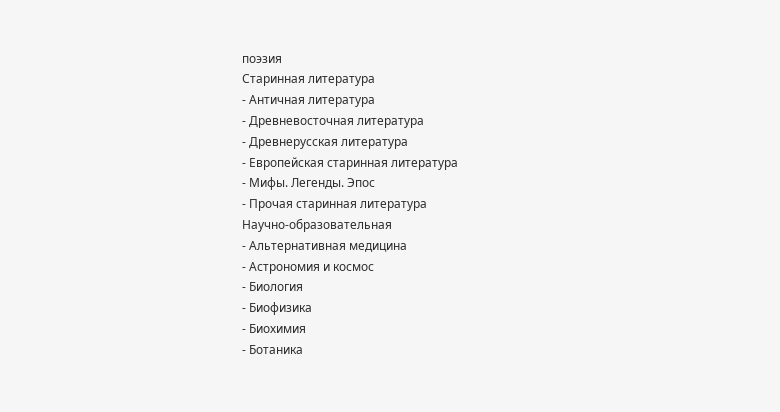поэзия
Старинная литература
- Античная литература
- Древневосточная литература
- Древнерусская литература
- Европейская старинная литература
- Мифы. Легенды. Эпос
- Прочая старинная литература
Научно-образовательная
- Альтернативная медицина
- Астрономия и космос
- Биология
- Биофизика
- Биохимия
- Ботаника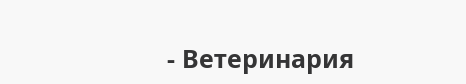- Ветеринария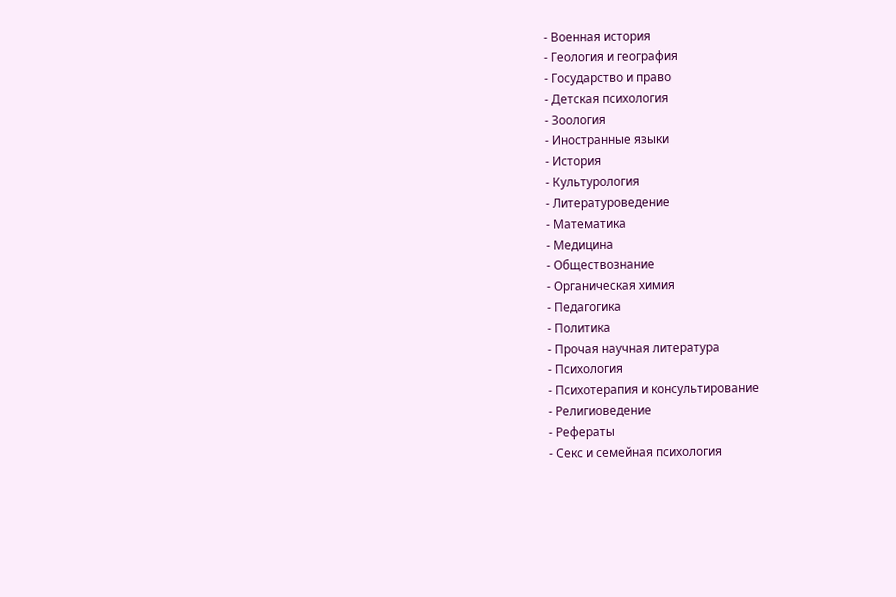- Военная история
- Геология и география
- Государство и право
- Детская психология
- Зоология
- Иностранные языки
- История
- Культурология
- Литературоведение
- Математика
- Медицина
- Обществознание
- Органическая химия
- Педагогика
- Политика
- Прочая научная литература
- Психология
- Психотерапия и консультирование
- Религиоведение
- Рефераты
- Секс и семейная психология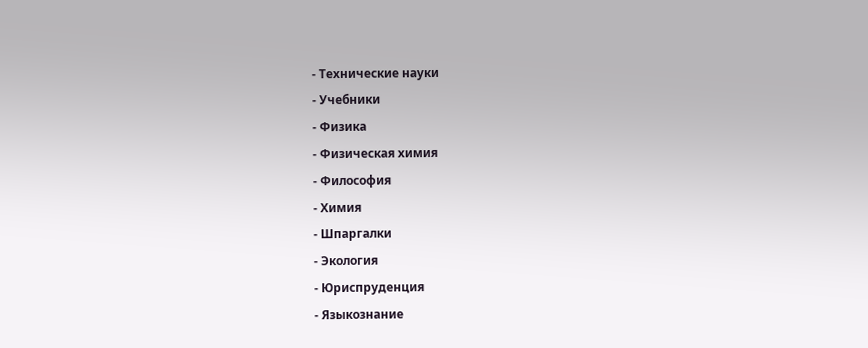- Технические науки
- Учебники
- Физика
- Физическая химия
- Философия
- Химия
- Шпаргалки
- Экология
- Юриспруденция
- Языкознание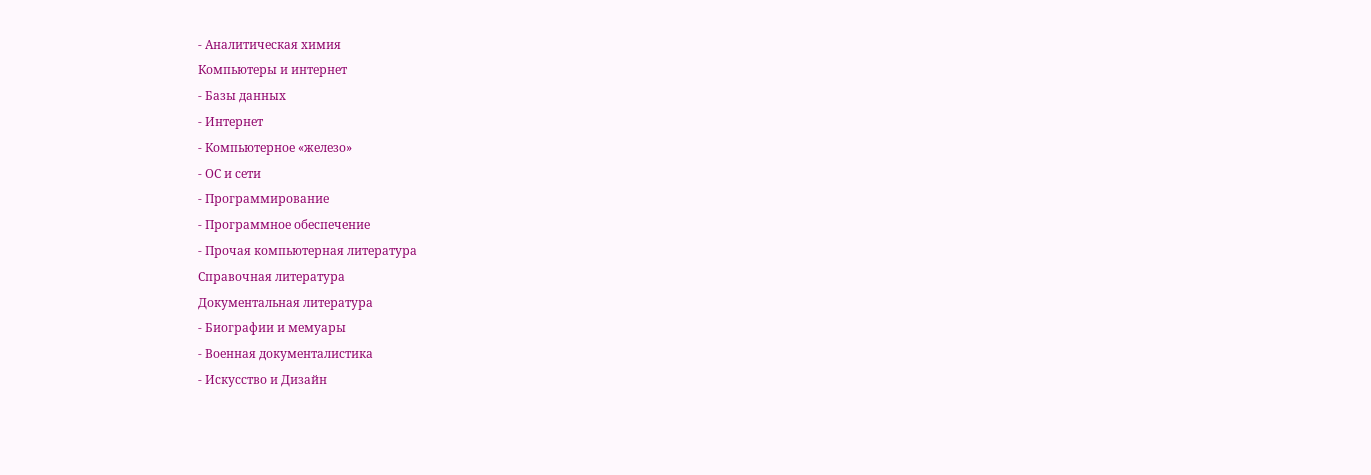- Аналитическая химия
Компьютеры и интернет
- Базы данных
- Интернет
- Компьютерное «железо»
- ОС и сети
- Программирование
- Программное обеспечение
- Прочая компьютерная литература
Справочная литература
Документальная литература
- Биографии и мемуары
- Военная документалистика
- Искусство и Дизайн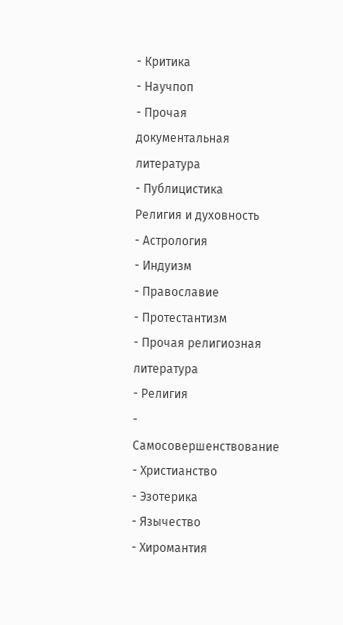- Критика
- Научпоп
- Прочая документальная литература
- Публицистика
Религия и духовность
- Астрология
- Индуизм
- Православие
- Протестантизм
- Прочая религиозная литература
- Религия
- Самосовершенствование
- Христианство
- Эзотерика
- Язычество
- Хиромантия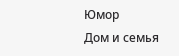Юмор
Дом и семья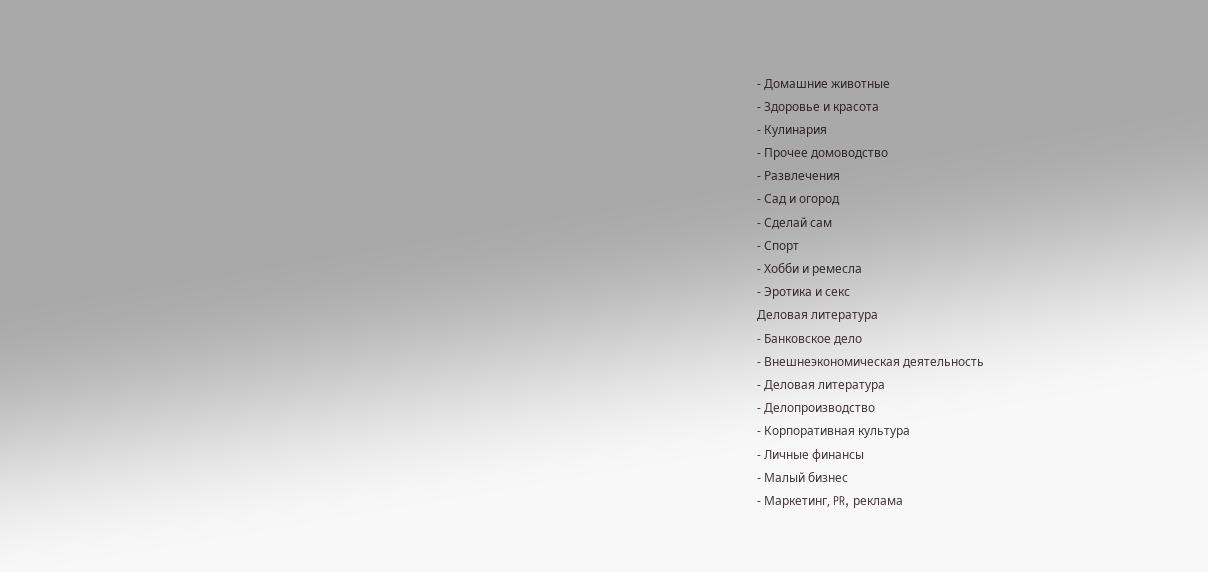- Домашние животные
- Здоровье и красота
- Кулинария
- Прочее домоводство
- Развлечения
- Сад и огород
- Сделай сам
- Спорт
- Хобби и ремесла
- Эротика и секс
Деловая литература
- Банковское дело
- Внешнеэкономическая деятельность
- Деловая литература
- Делопроизводство
- Корпоративная культура
- Личные финансы
- Малый бизнес
- Маркетинг, PR, реклама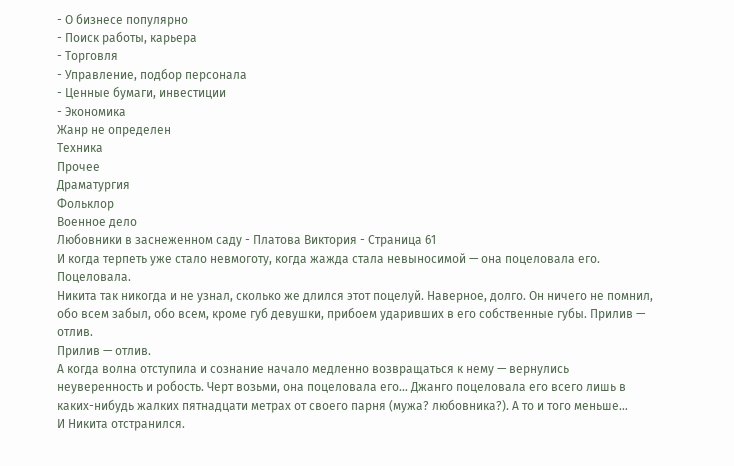- О бизнесе популярно
- Поиск работы, карьера
- Торговля
- Управление, подбор персонала
- Ценные бумаги, инвестиции
- Экономика
Жанр не определен
Техника
Прочее
Драматургия
Фольклор
Военное дело
Любовники в заснеженном саду - Платова Виктория - Страница 61
И когда терпеть уже стало невмоготу, когда жажда стала невыносимой — она поцеловала его.
Поцеловала.
Никита так никогда и не узнал, сколько же длился этот поцелуй. Наверное, долго. Он ничего не помнил, обо всем забыл, обо всем, кроме губ девушки, прибоем ударивших в его собственные губы. Прилив — отлив.
Прилив — отлив.
А когда волна отступила и сознание начало медленно возвращаться к нему — вернулись неуверенность и робость. Черт возьми, она поцеловала его… Джанго поцеловала его всего лишь в каких-нибудь жалких пятнадцати метрах от своего парня (мужа? любовника?). А то и того меньше…
И Никита отстранился.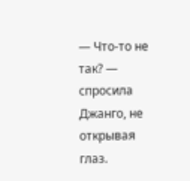— Что-то не так? — спросила Джанго, не открывая глаз.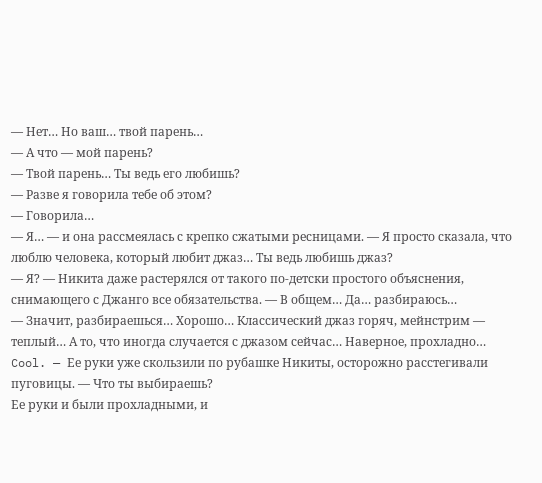— Нет… Но ваш… твой парень…
— А что — мой парень?
— Твой парень… Ты ведь его любишь?
— Разве я говорила тебе об этом?
— Говорила…
— Я… — и она рассмеялась с крепко сжатыми ресницами. — Я просто сказала, что люблю человека, который любит джаз… Ты ведь любишь джаз?
— Я? — Никита даже растерялся от такого по-детски простого объяснения, снимающего с Джанго все обязательства. — В общем… Да… разбираюсь…
— Значит, разбираешься… Хорошо… Классический джаз горяч, мейнстрим — теплый… А то, что иногда случается с джазом сейчас… Наверное, прохладно… Cool. — Ее руки уже скользили по рубашке Никиты, осторожно расстегивали пуговицы. — Что ты выбираешь?
Ее руки и были прохладными, и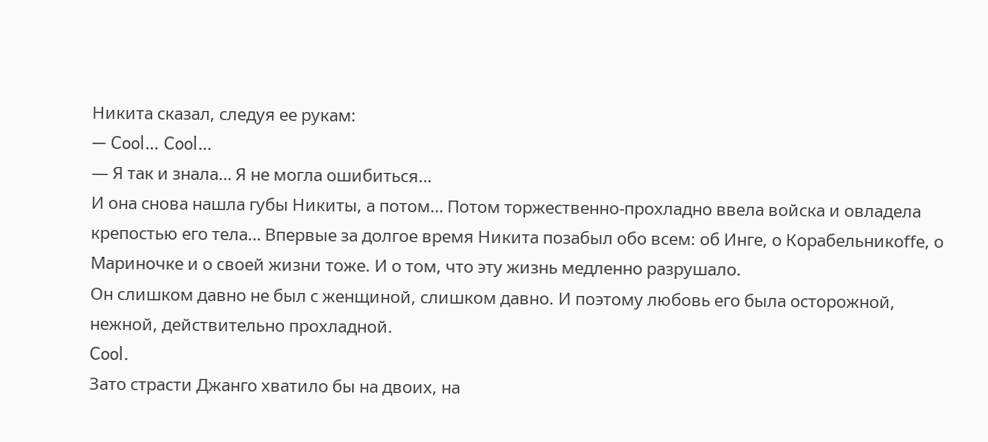Никита сказал, следуя ее рукам:
— Cool… Cool…
— Я так и знала… Я не могла ошибиться…
И она снова нашла губы Никиты, а потом… Потом торжественно-прохладно ввела войска и овладела крепостью его тела… Впервые за долгое время Никита позабыл обо всем: об Инге, о Корабельникоffе, о Мариночке и о своей жизни тоже. И о том, что эту жизнь медленно разрушало.
Он слишком давно не был с женщиной, слишком давно. И поэтому любовь его была осторожной, нежной, действительно прохладной.
Cool.
Зато страсти Джанго хватило бы на двоих, на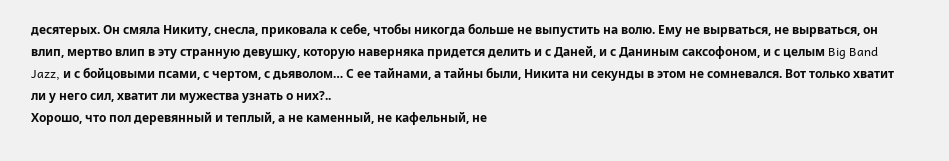десятерых. Он смяла Никиту, снесла, приковала к себе, чтобы никогда больше не выпустить на волю. Ему не вырваться, не вырваться, он влип, мертво влип в эту странную девушку, которую наверняка придется делить и с Даней, и с Даниным саксофоном, и с целым Big Band Jazz, и с бойцовыми псами, с чертом, с дьяволом… С ее тайнами, а тайны были, Никита ни секунды в этом не сомневался. Вот только хватит ли у него сил, хватит ли мужества узнать о них?..
Хорошо, что пол деревянный и теплый, а не каменный, не кафельный, не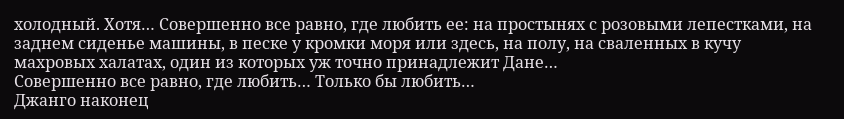холодный. Хотя… Совершенно все равно, где любить ее: на простынях с розовыми лепестками, на заднем сиденье машины, в песке у кромки моря или здесь, на полу, на сваленных в кучу махровых халатах, один из которых уж точно принадлежит Дане…
Совершенно все равно, где любить… Только бы любить…
Джанго наконец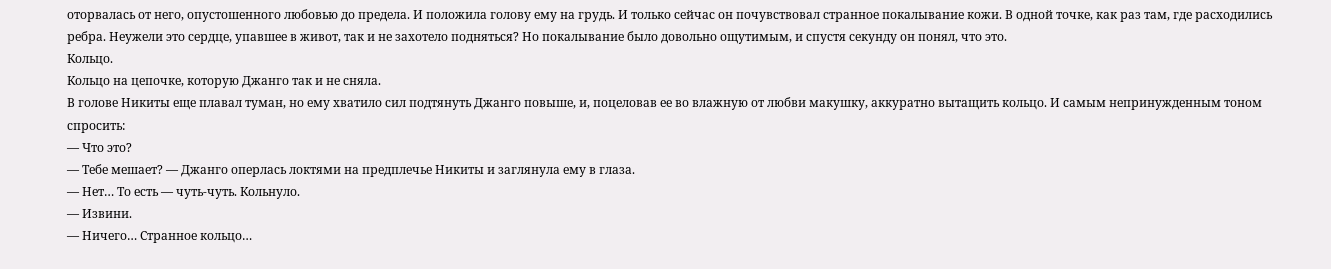оторвалась от него, опустошенного любовью до предела. И положила голову ему на грудь. И только сейчас он почувствовал странное покалывание кожи. В одной точке, как раз там, где расходились ребра. Неужели это сердце, упавшее в живот, так и не захотело подняться? Но покалывание было довольно ощутимым, и спустя секунду он понял, что это.
Кольцо.
Кольцо на цепочке, которую Джанго так и не сняла.
В голове Никиты еще плавал туман, но ему хватило сил подтянуть Джанго повыше, и, поцеловав ее во влажную от любви макушку, аккуратно вытащить кольцо. И самым непринужденным тоном спросить:
— Что это?
— Тебе мешает? — Джанго оперлась локтями на предплечье Никиты и заглянула ему в глаза.
— Нет… То есть — чуть-чуть. Кольнуло.
— Извини.
— Ничего… Странное кольцо…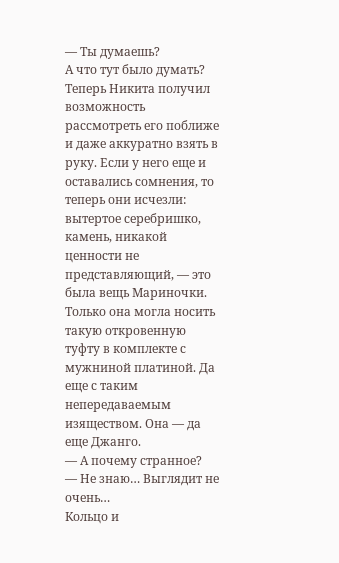— Ты думаешь?
А что тут было думать? Теперь Никита получил возможность рассмотреть его поближе и даже аккуратно взять в руку. Если у него еще и оставались сомнения, то теперь они исчезли: вытертое серебришко, камень, никакой ценности не представляющий, — это была вещь Мариночки. Только она могла носить такую откровенную туфту в комплекте с мужниной платиной. Да еще с таким непередаваемым изяществом. Она — да еще Джанго.
— А почему странное?
— Не знаю… Выглядит не очень…
Кольцо и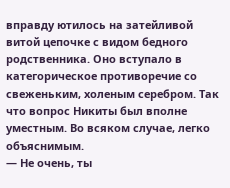вправду ютилось на затейливой витой цепочке с видом бедного родственника. Оно вступало в категорическое противоречие со свеженьким, холеным серебром. Так что вопрос Никиты был вполне уместным. Во всяком случае, легко объяснимым.
— Не очень, ты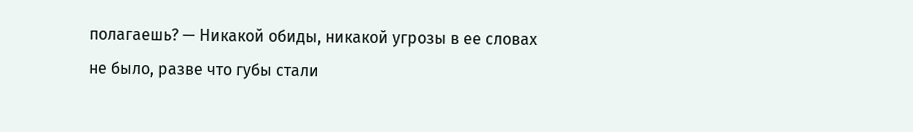полагаешь? — Никакой обиды, никакой угрозы в ее словах не было, разве что губы стали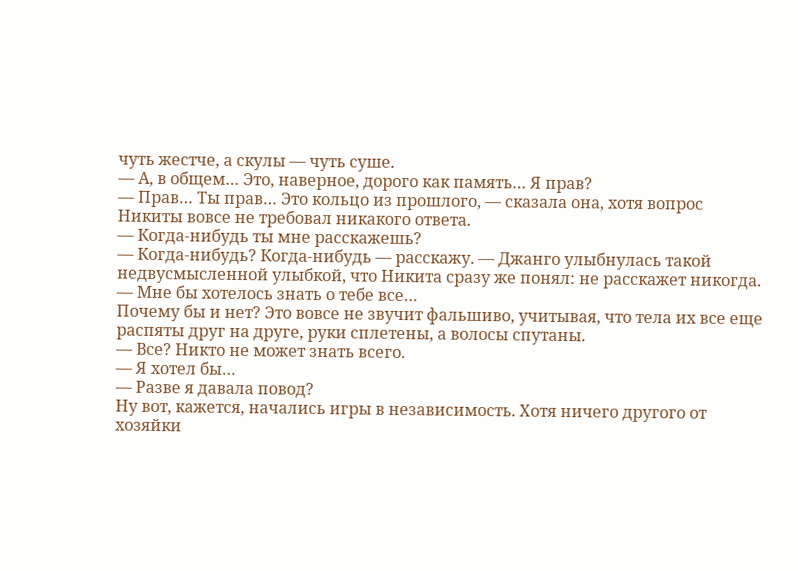чуть жестче, а скулы — чуть суше.
— А, в общем… Это, наверное, дорого как память… Я прав?
— Прав… Ты прав… Это кольцо из прошлого, — сказала она, хотя вопрос Никиты вовсе не требовал никакого ответа.
— Когда-нибудь ты мне расскажешь?
— Когда-нибудь? Когда-нибудь — расскажу. — Джанго улыбнулась такой недвусмысленной улыбкой, что Никита сразу же понял: не расскажет никогда.
— Мне бы хотелось знать о тебе все…
Почему бы и нет? Это вовсе не звучит фальшиво, учитывая, что тела их все еще распяты друг на друге, руки сплетены, а волосы спутаны.
— Все? Никто не может знать всего.
— Я хотел бы…
— Разве я давала повод?
Ну вот, кажется, начались игры в независимость. Хотя ничего другого от хозяйки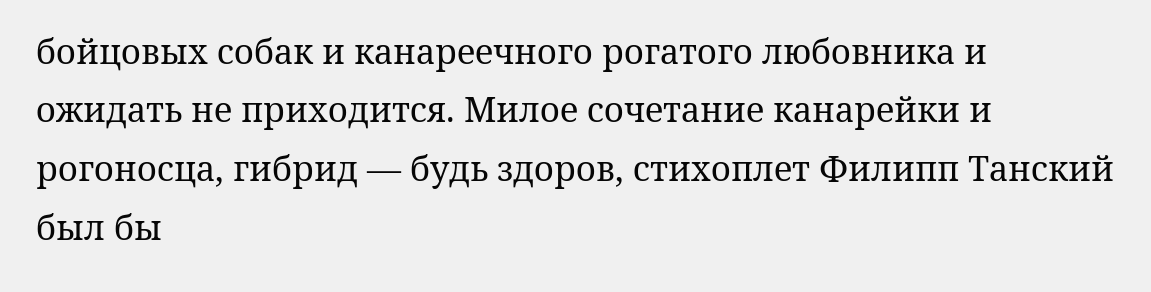бойцовых собак и канареечного рогатого любовника и ожидать не приходится. Милое сочетание канарейки и рогоносца, гибрид — будь здоров, стихоплет Филипп Танский был бы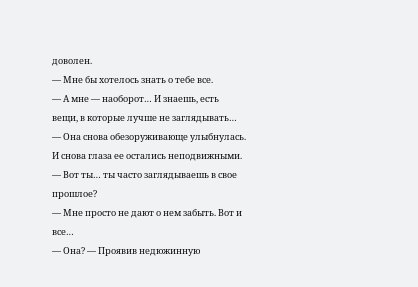доволен.
— Мне бы хотелось знать о тебе все.
— А мне — наоборот… И знаешь, есть вещи, в которые лучше не заглядывать… — Она снова обезоруживающе улыбнулась. И снова глаза ее остались неподвижными. — Вот ты… ты часто заглядываешь в свое прошлое?
— Мне просто не дают о нем забыть. Вот и все…
— Она? — Проявив недюжинную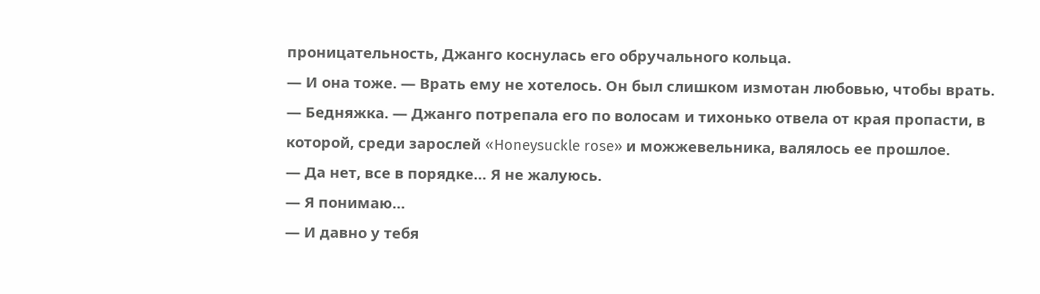проницательность, Джанго коснулась его обручального кольца.
— И она тоже. — Врать ему не хотелось. Он был слишком измотан любовью, чтобы врать.
— Бедняжка. — Джанго потрепала его по волосам и тихонько отвела от края пропасти, в которой, среди зарослей «Honeysuckle rose» и можжевельника, валялось ее прошлое.
— Да нет, все в порядке… Я не жалуюсь.
— Я понимаю…
— И давно у тебя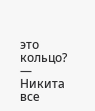это кольцо? — Никита все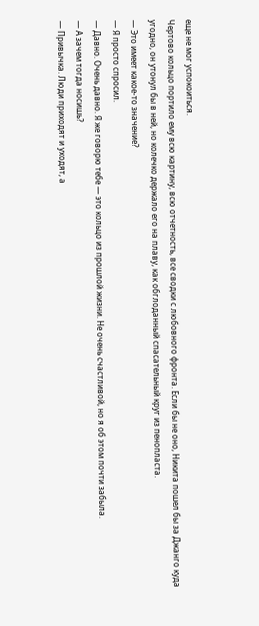еще не мог успокоиться.
Чертово кольцо портило ему всю картину, всю отчетность, все сводки с любовного фронта. Если бы не оно, Никита пошел бы за Джанго куда угодно, он утонул бы в ней, но колечко держало его на плаву, как обглоданный спасательный круг из пенопласта.
— Это имеет какое-то значение?
— Я просто спросил.
— Давно. Очень давно. Я же говорю тебе — это кольцо из прошлой жизни. Не очень счастливой, но я об этом почти забыла.
— А зачем тогда носишь?
— Привычка. Люди приходят и уходят, а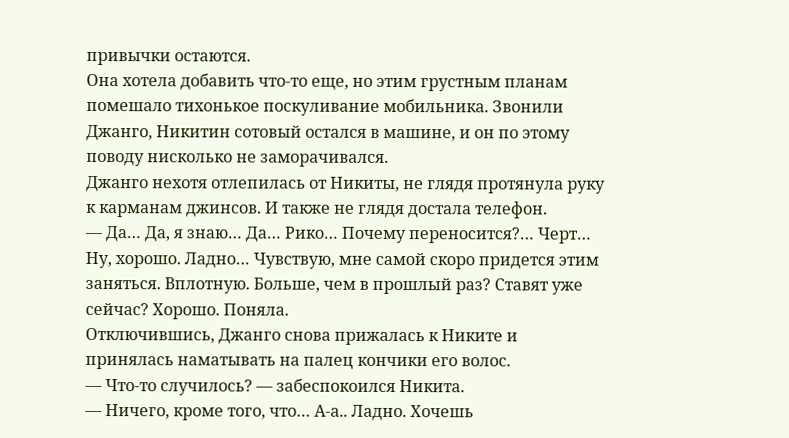привычки остаются.
Она хотела добавить что-то еще, но этим грустным планам помешало тихонькое поскуливание мобильника. Звонили Джанго, Никитин сотовый остался в машине, и он по этому поводу нисколько не заморачивался.
Джанго нехотя отлепилась от Никиты, не глядя протянула руку к карманам джинсов. И также не глядя достала телефон.
— Да… Да, я знаю… Да… Рико… Почему переносится?… Черт… Ну, хорошо. Ладно… Чувствую, мне самой скоро придется этим заняться. Вплотную. Больше, чем в прошлый раз? Ставят уже сейчас? Хорошо. Поняла.
Отключившись, Джанго снова прижалась к Никите и принялась наматывать на палец кончики его волос.
— Что-то случилось? — забеспокоился Никита.
— Ничего, кроме того, что… А-а.. Ладно. Хочешь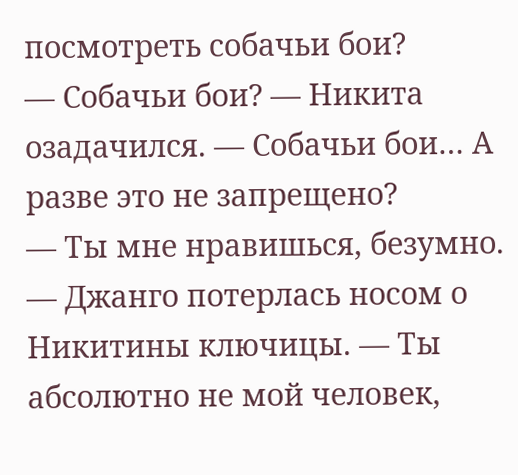посмотреть собачьи бои?
— Собачьи бои? — Никита озадачился. — Собачьи бои… А разве это не запрещено?
— Ты мне нравишься, безумно. — Джанго потерлась носом о Никитины ключицы. — Ты абсолютно не мой человек,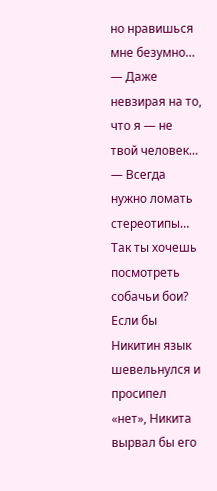но нравишься мне безумно…
— Даже невзирая на то, что я — не твой человек…
— Всегда нужно ломать стереотипы… Так ты хочешь посмотреть собачьи бои?
Если бы Никитин язык шевельнулся и просипел «нет», Никита вырвал бы его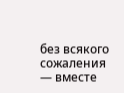без всякого сожаления — вместе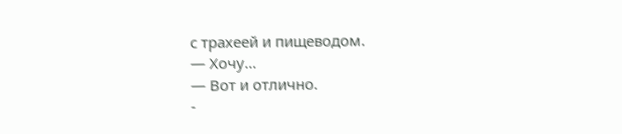с трахеей и пищеводом.
— Хочу…
— Вот и отлично.
-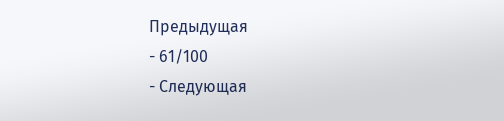Предыдущая
- 61/100
- Следующая